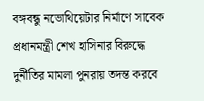বঙ্গবন্ধু নভোথিয়েটার নির্মাণে সাবেক প্রধানমন্ত্রী শেখ হাসিনার বিরুদ্ধে দুর্নীতির মামলা পুনরায় তদন্ত করবে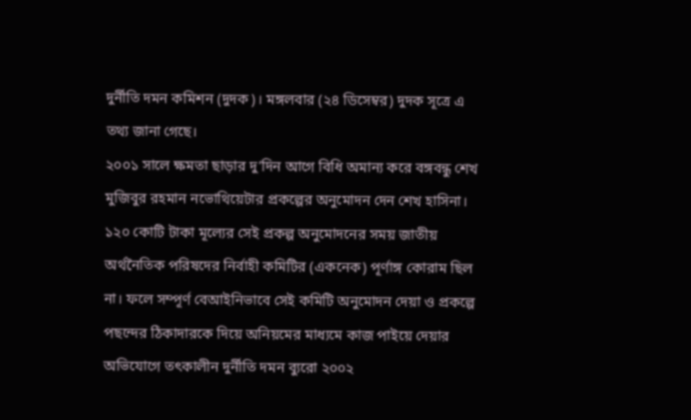দুর্নীতি দমন কমিশন (দুদক)। মঙ্গলবার (২৪ ডিসেম্বর) দুদক সূত্রে এ তথ্য জানা গেছে।
২০০১ সালে ক্ষমতা ছাড়ার দু’দিন আগে বিধি অমান্য করে বঙ্গবন্ধু শেখ মুজিবুর রহমান নভোথিয়েটার প্রকল্পের অনুমোদন দেন শেখ হাসিনা। ১২০ কোটি টাকা মূল্যের সেই প্রকল্প অনুমোদনের সময় জাতীয় অর্থনৈতিক পরিষদের নির্বাহী কমিটির (একনেক) পূর্ণাঙ্গ কোরাম ছিল না। ফলে সম্পূর্ণ বেআইনিভাবে সেই কমিটি অনুমোদন দেয়া ও প্রকল্পে পছন্দের ঠিকাদারকে দিয়ে অনিয়মের মাধ্যমে কাজ পাইয়ে দেয়ার অভিযোগে তৎকালীন দুর্নীতি দমন ব্যুরো ২০০২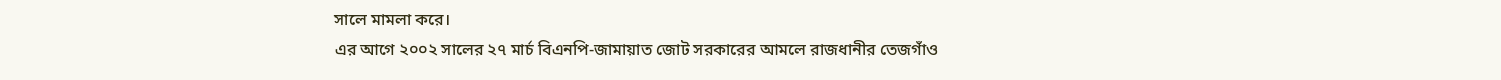সালে মামলা করে।
এর আগে ২০০২ সালের ২৭ মার্চ বিএনপি-জামায়াত জোট সরকারের আমলে রাজধানীর তেজগাঁও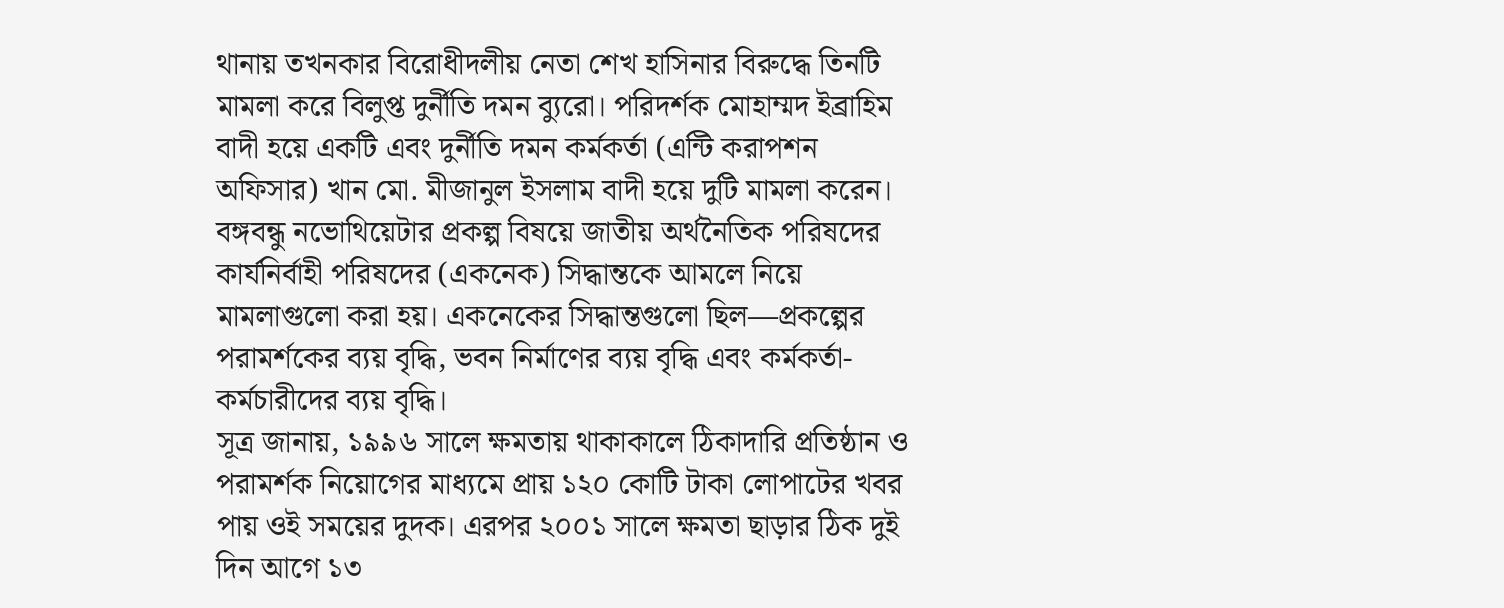থানায় তখনকার বিরোধীদলীয় নেতা শেখ হাসিনার বিরুদ্ধে তিনটি মামলা করে বিলুপ্ত দুর্নীতি দমন ব্যুরো। পরিদর্শক মোহাম্মদ ইব্রাহিম বাদী হয়ে একটি এবং দুর্নীতি দমন কর্মকর্তা (এন্টি করাপশন অফিসার) খান মো. মীজানুল ইসলাম বাদী হয়ে দুটি মামলা করেন। বঙ্গবন্ধু নভোথিয়েটার প্রকল্প বিষয়ে জাতীয় অর্থনৈতিক পরিষদের কার্যনির্বাহী পরিষদের (একনেক) সিদ্ধান্তকে আমলে নিয়ে মামলাগুলো করা হয়। একনেকের সিদ্ধান্তগুলো ছিল—প্রকল্পের পরামর্শকের ব্যয় বৃদ্ধি, ভবন নির্মাণের ব্যয় বৃদ্ধি এবং কর্মকর্তা-কর্মচারীদের ব্যয় বৃদ্ধি।
সূত্র জানায়, ১৯৯৬ সালে ক্ষমতায় থাকাকালে ঠিকাদারি প্রতিষ্ঠান ও পরামর্শক নিয়োগের মাধ্যমে প্রায় ১২০ কোটি টাকা লোপাটের খবর পায় ওই সময়ের দুদক। এরপর ২০০১ সালে ক্ষমতা ছাড়ার ঠিক দুই দিন আগে ১৩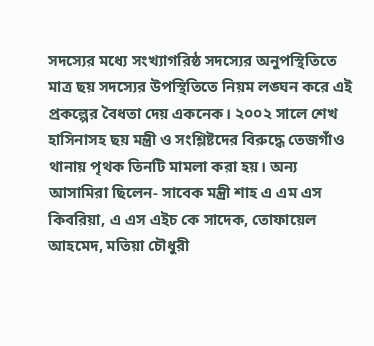সদস্যের মধ্যে সংখ্যাগরিষ্ঠ সদস্যের অনুপস্থিতিতে মাত্র ছয় সদস্যের উপস্থিতিতে নিয়ম লঙ্ঘন করে এই প্রকল্পের বৈধতা দেয় একনেক। ২০০২ সালে শেখ হাসিনাসহ ছয় মন্ত্রী ও সংশ্লিষ্টদের বিরুদ্ধে তেজগাঁও থানায় পৃথক তিনটি মামলা করা হয়। অন্য আসামিরা ছিলেন- সাবেক মন্ত্রী শাহ এ এম এস কিবরিয়া, এ এস এইচ কে সাদেক, তোফায়েল আহমেদ, মতিয়া চৌধুরী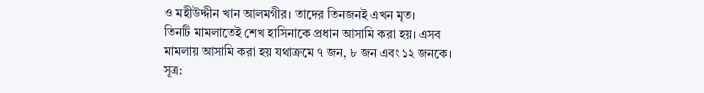ও মহীউদ্দীন খান আলমগীর। তাদের তিনজনই এখন মৃত।
তিনটি মামলাতেই শেখ হাসিনাকে প্রধান আসামি করা হয়। এসব মামলায় আসামি করা হয় যথাক্রমে ৭ জন, ৮ জন এবং ১২ জনকে। সূত্র: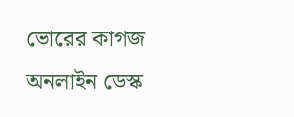ভোরের কাগজ
অনলাইন ডেস্ক